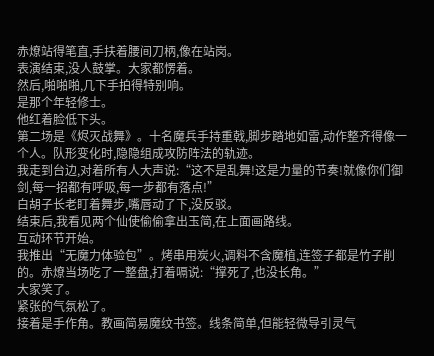赤燎站得笔直,手扶着腰间刀柄,像在站岗。
表演结束,没人鼓掌。大家都愣着。
然后,啪啪啪,几下手拍得特别响。
是那个年轻修士。
他红着脸低下头。
第二场是《烬灭战舞》。十名魔兵手持重戟,脚步踏地如雷,动作整齐得像一个人。队形变化时,隐隐组成攻防阵法的轨迹。
我走到台边,对着所有人大声说:“这不是乱舞!这是力量的节奏!就像你们御剑,每一招都有呼吸,每一步都有落点!”
白胡子长老盯着舞步,嘴唇动了下,没反驳。
结束后,我看见两个仙使偷偷拿出玉简,在上面画路线。
互动环节开始。
我推出“无魔力体验包”。烤串用炭火,调料不含魔植,连签子都是竹子削的。赤燎当场吃了一整盘,打着嗝说:“撑死了,也没长角。”
大家笑了。
紧张的气氛松了。
接着是手作角。教画简易魔纹书签。线条简单,但能轻微导引灵气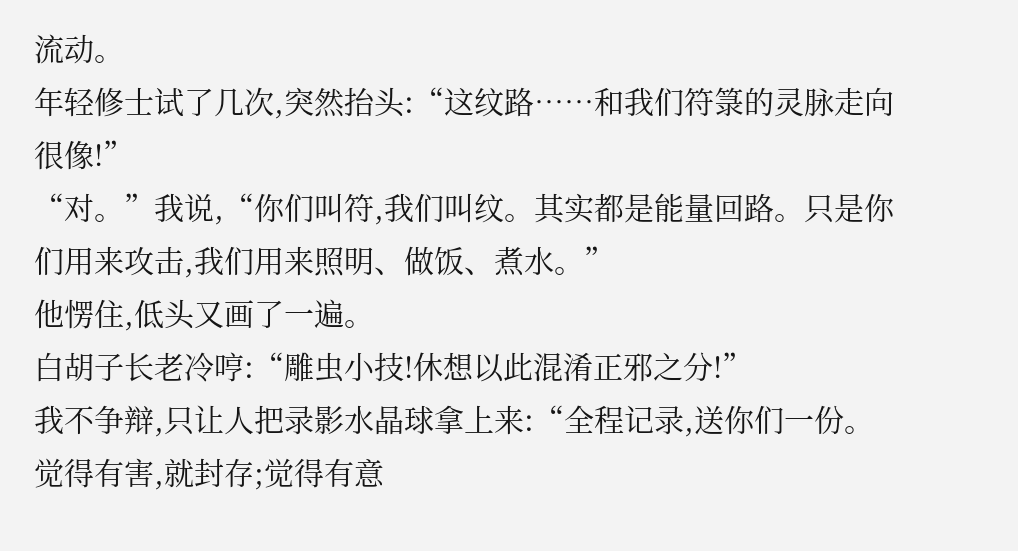流动。
年轻修士试了几次,突然抬头:“这纹路……和我们符箓的灵脉走向很像!”
“对。”我说,“你们叫符,我们叫纹。其实都是能量回路。只是你们用来攻击,我们用来照明、做饭、煮水。”
他愣住,低头又画了一遍。
白胡子长老冷哼:“雕虫小技!休想以此混淆正邪之分!”
我不争辩,只让人把录影水晶球拿上来:“全程记录,送你们一份。觉得有害,就封存;觉得有意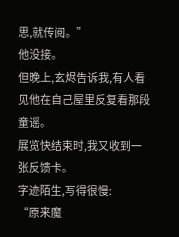思,就传阅。”
他没接。
但晚上,玄烬告诉我,有人看见他在自己屋里反复看那段童谣。
展览快结束时,我又收到一张反馈卡。
字迹陌生,写得很慢:
“原来魔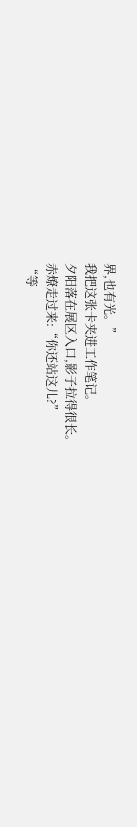界,也有光。”
我把这张卡夹进工作笔记。
夕阳落在展区入口,影子拉得很长。
赤燎走过来:“你还站这儿?”
“等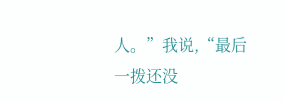人。”我说,“最后一拨还没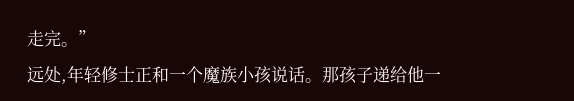走完。”
远处,年轻修士正和一个魔族小孩说话。那孩子递给他一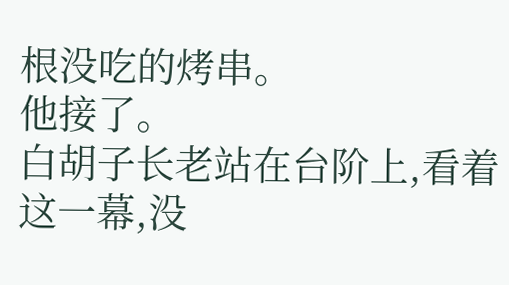根没吃的烤串。
他接了。
白胡子长老站在台阶上,看着这一幕,没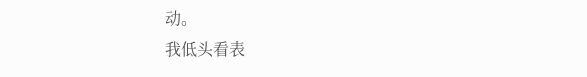动。
我低头看表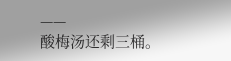——
酸梅汤还剩三桶。